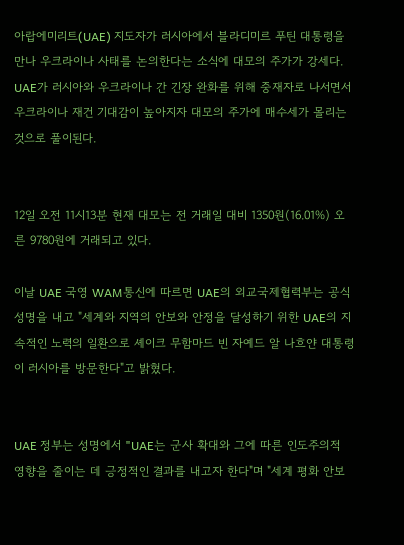아랍에미리트(UAE) 지도자가 러시아에서 블라디미르 푸틴 대통령을 만나 우크라이나 사태를 논의한다는 소식에 대모의 주가가 강세다. UAE가 러시아와 우크라이나 간 긴장 완화를 위해 중재자로 나서면서 우크라이나 재건 기대감이 높아지자 대모의 주가에 매수세가 몰리는 것으로 풀이된다.


12일 오전 11시13분 현재 대모는 전 거래일 대비 1350원(16.01%) 오른 9780원에 거래되고 있다.

이날 UAE 국영 WAM통신에 따르면 UAE의 외교국제협력부는 공식 성명을 내고 "세계와 지역의 안보와 안정을 달성하기 위한 UAE의 지속적인 노력의 일환으로 셰이크 무함마드 빈 자예드 알 나흐얀 대통령이 러시아를 방문한다"고 밝혔다.


UAE 정부는 성명에서 "UAE는 군사 확대와 그에 따른 인도주의적 영향을 줄이는 데 긍정적인 결과를 내고자 한다"며 "세계 평화 안보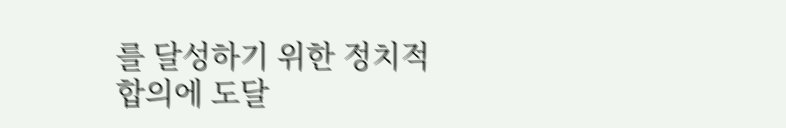를 달성하기 위한 정치적 합의에 도달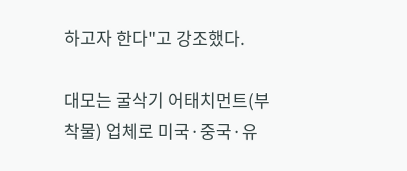하고자 한다"고 강조했다.

대모는 굴삭기 어태치먼트(부착물) 업체로 미국·중국·유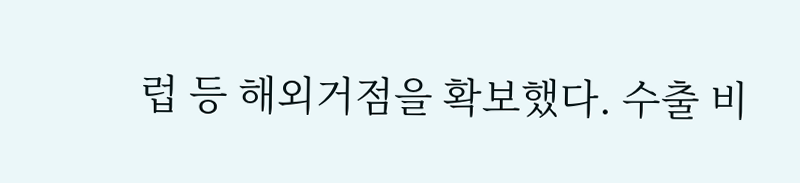럽 등 해외거점을 확보했다. 수출 비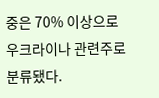중은 70% 이상으로 우크라이나 관련주로 분류됐다.